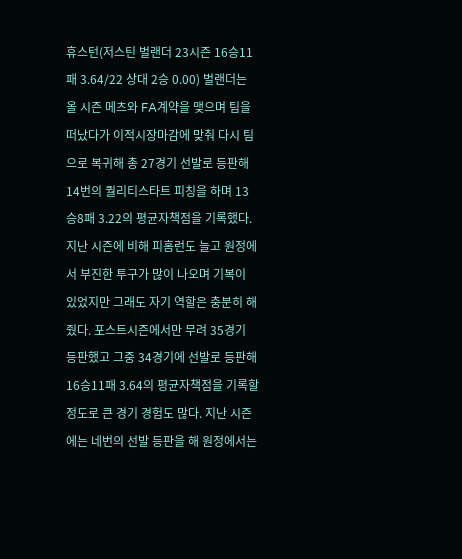휴스턴(저스틴 벌랜더 23시즌 16승11패 3.64/22 상대 2승 0.00) 벌랜더는 올 시즌 메츠와 FA계약을 맺으며 팀을 떠났다가 이적시장마감에 맞춰 다시 팀으로 복귀해 총 27경기 선발로 등판해 14번의 퀄리티스타트 피칭을 하며 13승8패 3.22의 평균자책점을 기록했다. 지난 시즌에 비해 피홈런도 늘고 원정에서 부진한 투구가 많이 나오며 기복이 있었지만 그래도 자기 역할은 충분히 해줬다. 포스트시즌에서만 무려 35경기 등판했고 그중 34경기에 선발로 등판해 16승11패 3.64의 평균자책점을 기록할 정도로 큰 경기 경험도 많다. 지난 시즌에는 네번의 선발 등판을 해 원정에서는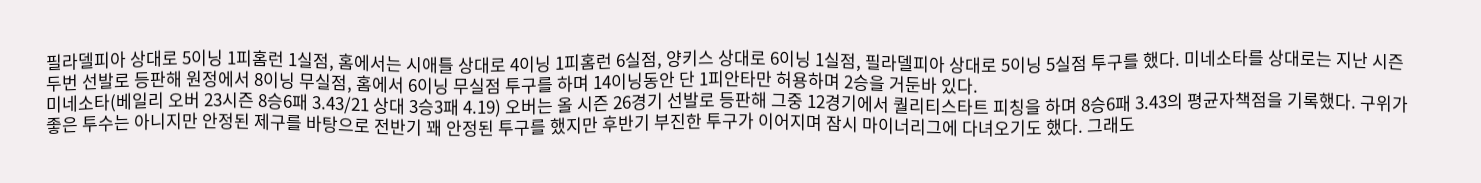필라델피아 상대로 5이닝 1피홈런 1실점, 홈에서는 시애틀 상대로 4이닝 1피홈런 6실점, 양키스 상대로 6이닝 1실점, 필라델피아 상대로 5이닝 5실점 투구를 했다. 미네소타를 상대로는 지난 시즌 두번 선발로 등판해 원정에서 8이닝 무실점, 홈에서 6이닝 무실점 투구를 하며 14이닝동안 단 1피안타만 허용하며 2승을 거둔바 있다.
미네소타(베일리 오버 23시즌 8승6패 3.43/21 상대 3승3패 4.19) 오버는 올 시즌 26경기 선발로 등판해 그중 12경기에서 퀄리티스타트 피칭을 하며 8승6패 3.43의 평균자책점을 기록했다. 구위가 좋은 투수는 아니지만 안정된 제구를 바탕으로 전반기 꽤 안정된 투구를 했지만 후반기 부진한 투구가 이어지며 잠시 마이너리그에 다녀오기도 했다. 그래도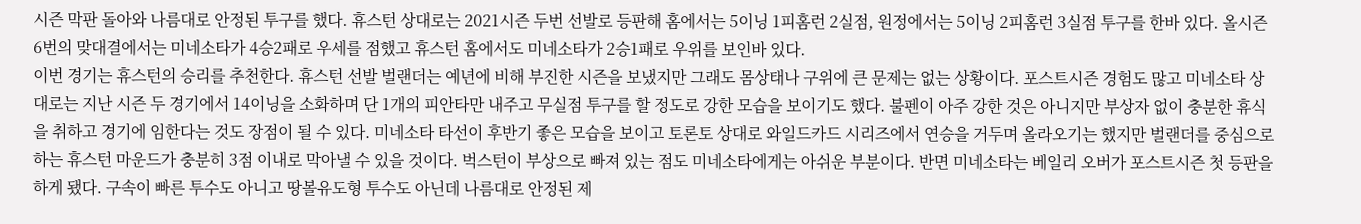시즌 막판 돌아와 나름대로 안정된 투구를 했다. 휴스턴 상대로는 2021시즌 두번 선발로 등판해 홈에서는 5이닝 1피홈런 2실점, 원정에서는 5이닝 2피홈런 3실점 투구를 한바 있다. 올시즌 6번의 맞대결에서는 미네소타가 4승2패로 우세를 점했고 휴스턴 홈에서도 미네소타가 2승1패로 우위를 보인바 있다.
이번 경기는 휴스턴의 승리를 추천한다. 휴스턴 선발 벌랜더는 예년에 비해 부진한 시즌을 보냈지만 그래도 몸상태나 구위에 큰 문제는 없는 상황이다. 포스트시즌 경험도 많고 미네소타 상대로는 지난 시즌 두 경기에서 14이닝을 소화하며 단 1개의 피안타만 내주고 무실점 투구를 할 정도로 강한 모습을 보이기도 했다. 불펜이 아주 강한 것은 아니지만 부상자 없이 충분한 휴식을 취하고 경기에 임한다는 것도 장점이 될 수 있다. 미네소타 타선이 후반기 좋은 모습을 보이고 토론토 상대로 와일드카드 시리즈에서 연승을 거두며 올라오기는 했지만 벌랜더를 중심으로 하는 휴스턴 마운드가 충분히 3점 이내로 막아낼 수 있을 것이다. 벅스턴이 부상으로 빠져 있는 점도 미네소타에게는 아쉬운 부분이다. 반면 미네소타는 베일리 오버가 포스트시즌 첫 등판을 하게 됐다. 구속이 빠른 투수도 아니고 땅볼유도형 투수도 아닌데 나름대로 안정된 제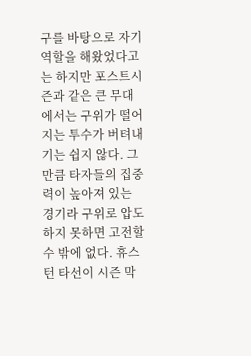구를 바탕으로 자기 역할을 해왔었다고는 하지만 포스트시즌과 같은 큰 무대에서는 구위가 떨어지는 투수가 버텨내기는 쉽지 않다. 그만큼 타자들의 집중력이 높아져 있는 경기라 구위로 압도하지 못하면 고전할 수 밖에 없다. 휴스턴 타선이 시즌 막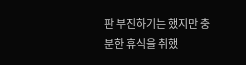판 부진하기는 했지만 충분한 휴식을 취했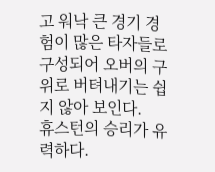고 워낙 큰 경기 경험이 많은 타자들로 구성되어 오버의 구위로 버텨내기는 쉽지 않아 보인다.
휴스턴의 승리가 유력하다.